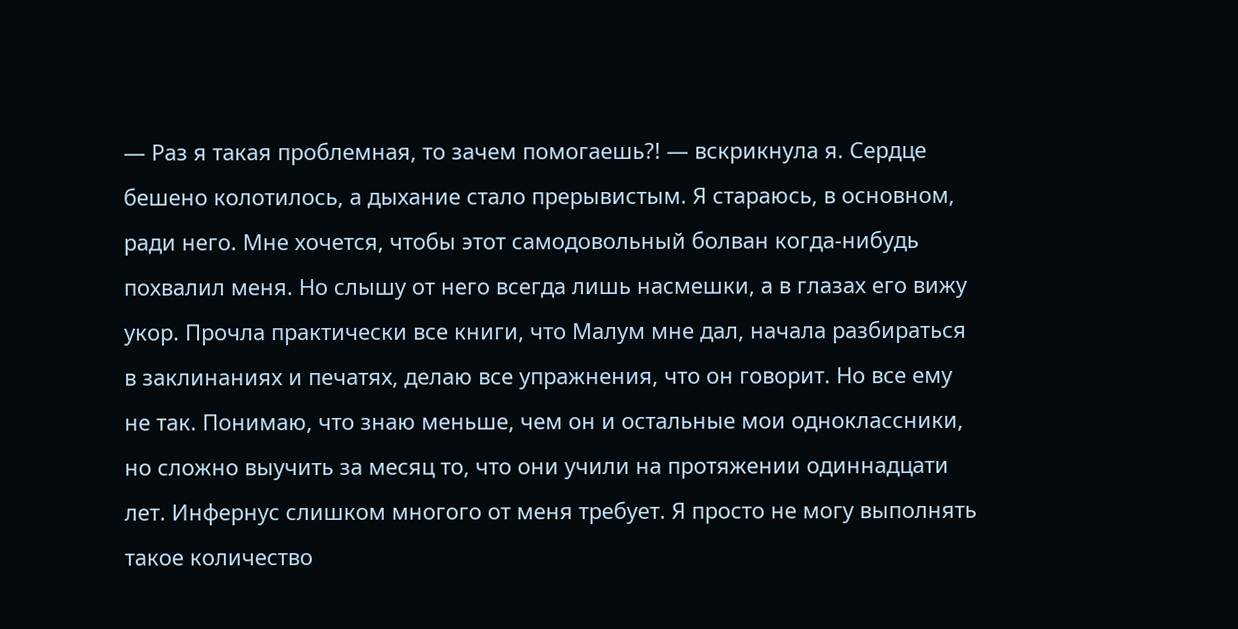— Раз я такая проблемная, то зачем помогаешь?! — вскрикнула я. Сердце бешено колотилось, а дыхание стало прерывистым. Я стараюсь, в основном, ради него. Мне хочется, чтобы этот самодовольный болван когда-нибудь похвалил меня. Но слышу от него всегда лишь насмешки, а в глазах его вижу укор. Прочла практически все книги, что Малум мне дал, начала разбираться в заклинаниях и печатях, делаю все упражнения, что он говорит. Но все ему не так. Понимаю, что знаю меньше, чем он и остальные мои одноклассники, но сложно выучить за месяц то, что они учили на протяжении одиннадцати лет. Инфернус слишком многого от меня требует. Я просто не могу выполнять такое количество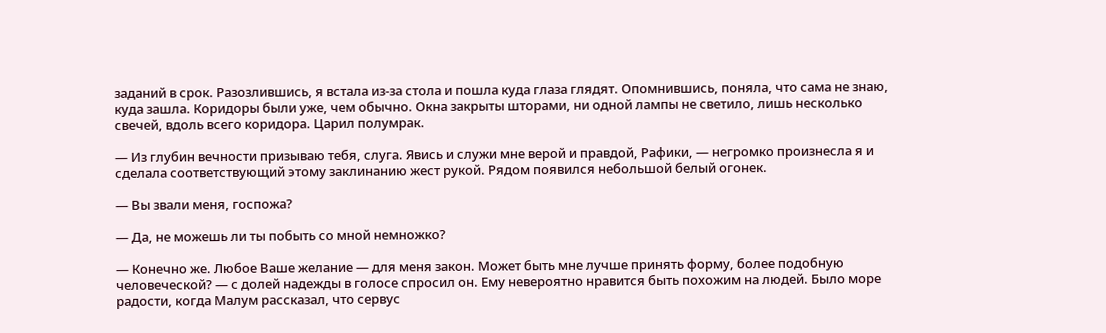заданий в срок. Разозлившись, я встала из-за стола и пошла куда глаза глядят. Опомнившись, поняла, что сама не знаю, куда зашла. Коридоры были уже, чем обычно. Окна закрыты шторами, ни одной лампы не светило, лишь несколько свечей, вдоль всего коридора. Царил полумрак.

— Из глубин вечности призываю тебя, слуга. Явись и служи мне верой и правдой, Рафики, — негромко произнесла я и сделала соответствующий этому заклинанию жест рукой. Рядом появился небольшой белый огонек.

— Вы звали меня, госпожа?

— Да, не можешь ли ты побыть со мной немножко?

— Конечно же. Любое Ваше желание — для меня закон. Может быть мне лучше принять форму, более подобную человеческой? — с долей надежды в голосе спросил он. Ему невероятно нравится быть похожим на людей. Было море радости, когда Малум рассказал, что сервус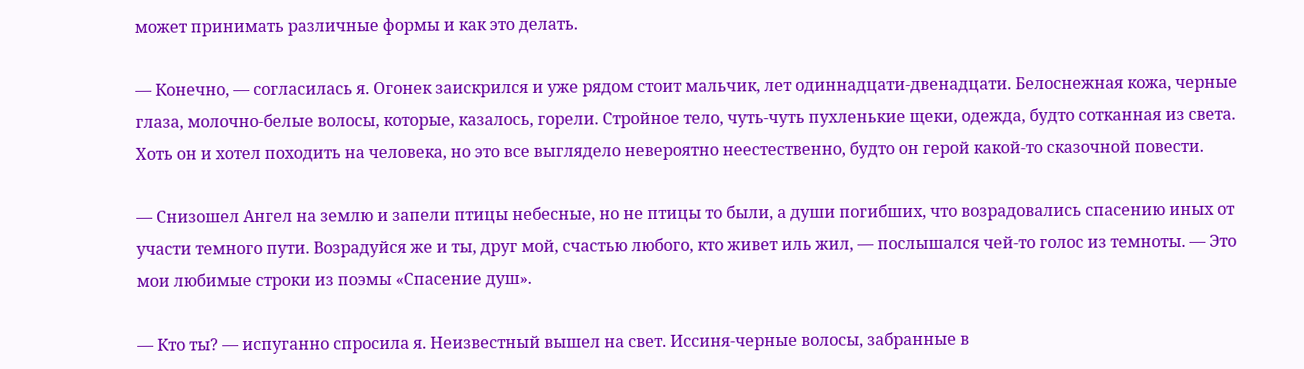может принимать различные формы и как это делать.

— Конечно, — согласилась я. Огонек заискрился и уже рядом стоит мальчик, лет одиннадцати-двенадцати. Белоснежная кожа, черные глаза, молочно-белые волосы, которые, казалось, горели. Стройное тело, чуть-чуть пухленькие щеки, одежда, будто сотканная из света. Хоть он и хотел походить на человека, но это все выглядело невероятно неестественно, будто он герой какой-то сказочной повести.

— Снизошел Ангел на землю и запели птицы небесные, но не птицы то были, а души погибших, что возрадовались спасению иных от участи темного пути. Возрадуйся же и ты, друг мой, счастью любого, кто живет иль жил, — послышался чей-то голос из темноты. — Это мои любимые строки из поэмы «Спасение душ».

— Кто ты? — испуганно спросила я. Неизвестный вышел на свет. Иссиня-черные волосы, забранные в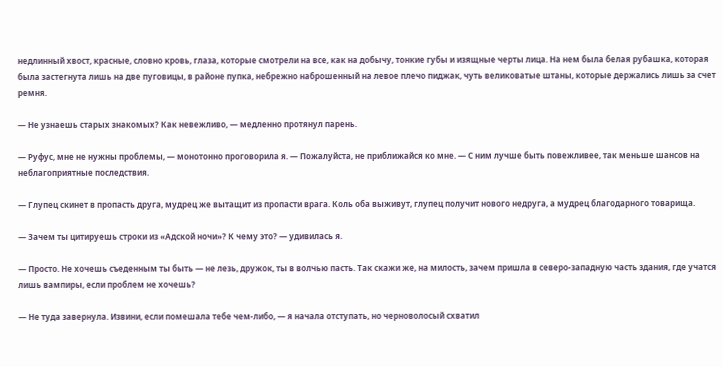недлинный хвост, красные, словно кровь, глаза, которые смотрели на все, как на добычу, тонкие губы и изящные черты лица. На нем была белая рубашка, которая была застегнута лишь на две пуговицы, в районе пупка, небрежно наброшенный на левое плечо пиджак, чуть великоватые штаны, которые держались лишь за счет ремня.

— Не узнаешь старых знакомых? Как невежливо, — медленно протянул парень.

— Руфус, мне не нужны проблемы, — монотонно проговорила я. — Пожалуйста, не приближайся ко мне. — С ним лучше быть повежливее, так меньше шансов на неблагоприятные последствия.

— Глупец скинет в пропасть друга, мудрец же вытащит из пропасти врага. Коль оба выживут, глупец получит нового недруга, а мудрец благодарного товарища.

— Зачем ты цитируешь строки из «Адской ночи»? К чему это? — удивилась я.

— Просто. Не хочешь съеденным ты быть — не лезь, дружок, ты в волчью пасть. Так скажи же, на милость, зачем пришла в северо-западную часть здания, где учатся лишь вампиры, если проблем не хочешь?

— Не туда завернула. Извини, если помешала тебе чем-либо, — я начала отступать, но черноволосый схватил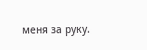меня за руку.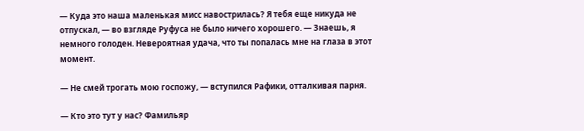— Куда это наша маленькая мисс навострилась? Я тебя еще никуда не отпускал, — во взгляде Руфуса не было ничего хорошего. — Знаешь, я немного голоден. Невероятная удача, что ты попалась мне на глаза в этот момент.

— Не смей трогать мою госпожу, — вступился Рафики, отталкивая парня.

— Кто это тут у нас? Фамильяр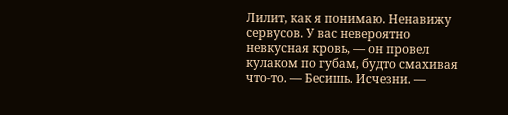Лилит, как я понимаю. Ненавижу сервусов. У вас невероятно невкусная кровь, — он провел кулаком по губам, будто смахивая что-то. — Бесишь. Исчезни. —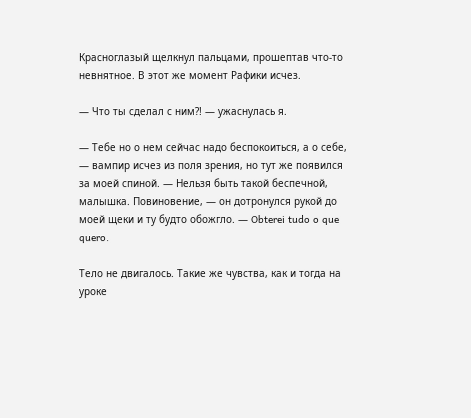Красноглазый щелкнул пальцами, прошептав что-то невнятное. В этот же момент Рафики исчез.

— Что ты сделал с ним?! — ужаснулась я.

— Тебе но о нем сейчас надо беспокоиться, а о себе, — вампир исчез из поля зрения, но тут же появился за моей спиной. — Нельзя быть такой беспечной, малышка. Повиновение, — он дотронулся рукой до моей щеки и ту будто обожгло. — Obterei tudo o que quero.

Тело не двигалось. Такие же чувства, как и тогда на уроке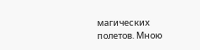магических полетов. Мною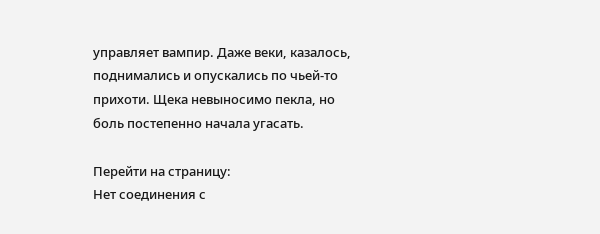управляет вампир. Даже веки, казалось, поднимались и опускались по чьей-то прихоти. Щека невыносимо пекла, но боль постепенно начала угасать.

Перейти на страницу:
Нет соединения с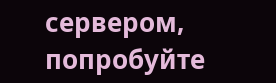сервером, попробуйте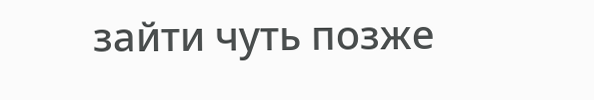зайти чуть позже